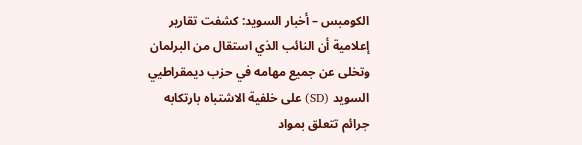الكومبس – أخبار السويد: كشفت تقارير إعلامية أن النائب الذي استقال من البرلمان وتخلى عن جميع مهامه في حزب ديمقراطيي السويد (SD) على خلفية الاشتباه بارتكابه جرائم تتعلق بمواد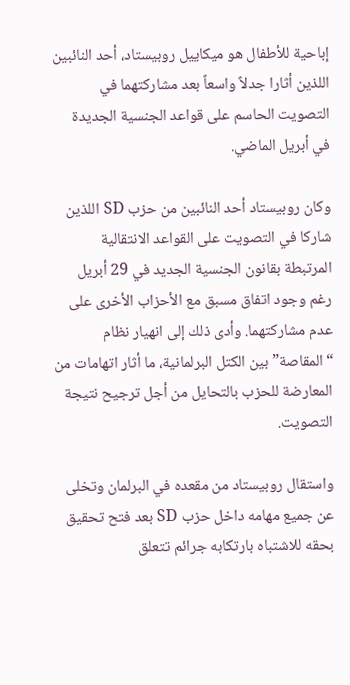إباحية للأطفال هو ميكاييل روبيستاد، أحد النائبين اللذين أثارا جدلاً واسعاً بعد مشاركتهما في التصويت الحاسم على قواعد الجنسية الجديدة في أبريل الماضي.

وكان روبيستاد أحد النائبين من حزب SD اللذين شاركا في التصويت على القواعد الانتقالية المرتبطة بقانون الجنسية الجديد في 29 أبريل رغم وجود اتفاق مسبق مع الأحزاب الأخرى على عدم مشاركتهما. وأدى ذلك إلى انهيار نظام “المقاصة” بين الكتل البرلمانية، ما أثار اتهامات من المعارضة للحزب بالتحايل من أجل ترجيح نتيجة التصويت.

واستقال روبيستاد من مقعده في البرلمان وتخلى عن جميع مهامه داخل حزب SD بعد فتح تحقيق بحقه للاشتباه بارتكابه جرائم تتعلق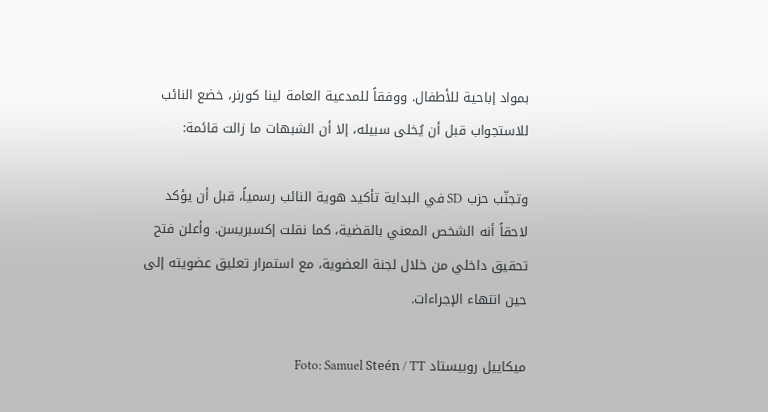بمواد إباحية للأطفال. ووفقاً للمدعية العامة لينا كورنر، خضع النائب للاستجواب قبل أن يُخلى سبيله، إلا أن الشبهات ما زالت قائمة:

وتجنّب حزب SD في البداية تأكيد هوية النائب رسمياً، قبل أن يؤكد لاحقاً أنه الشخص المعني بالقضية، كما نقلت إكسبريسن. وأعلن فتح تحقيق داخلي من خلال لجنة العضوية، مع استمرار تعليق عضويته إلى حين انتهاء الإجراءات.

ميكاييل روبيستاد Foto: Samuel Steén / TT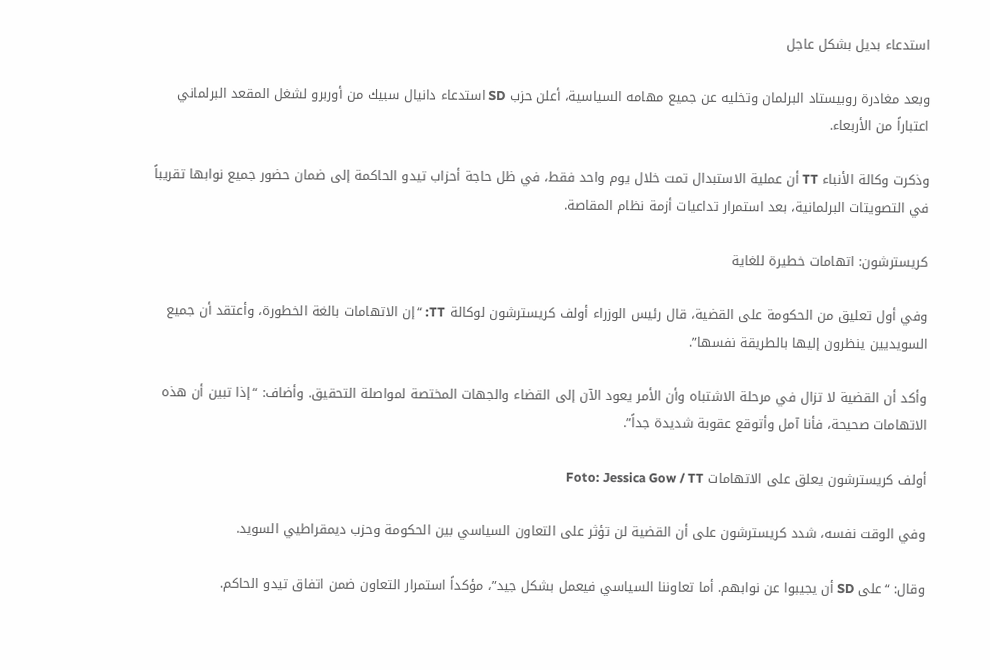استدعاء بديل بشكل عاجل

وبعد مغادرة روبيستاد البرلمان وتخليه عن جميع مهامه السياسية، أعلن حزب SD استدعاء دانيال سبيك من أوربرو لشغل المقعد البرلماني اعتباراً من الأربعاء.

وذكرت وكالة الأنباء TT أن عملية الاستبدال تمت خلال يوم واحد فقط، في ظل حاجة أحزاب تيدو الحاكمة إلى ضمان حضور جميع نوابها تقريباً في التصويتات البرلمانية، بعد استمرار تداعيات أزمة نظام المقاصة.

كريسترشون: اتهامات خطيرة للغاية

وفي أول تعليق من الحكومة على القضية، قال رئيس الوزراء أولف كريسترشون لوكالة TT: “إن الاتهامات بالغة الخطورة، وأعتقد أن جميع السويديين ينظرون إليها بالطريقة نفسها”.

وأكد أن القضية لا تزال في مرحلة الاشتباه وأن الأمر يعود الآن إلى القضاء والجهات المختصة لمواصلة التحقيق. وأضاف: “إذا تبين أن هذه الاتهامات صحيحة، فأنا آمل وأتوقع عقوبة شديدة جداً”.

أولف كريسترشون يعلق على الاتهامات Foto: Jessica Gow / TT

وفي الوقت نفسه، شدد كريسترشون على أن القضية لن تؤثر على التعاون السياسي بين الحكومة وحزب ديمقراطيي السويد.

وقال: “على SD أن يجيبوا عن نوابهم. أما تعاوننا السياسي فيعمل بشكل جيد”، مؤكداً استمرار التعاون ضمن اتفاق تيدو الحاكم.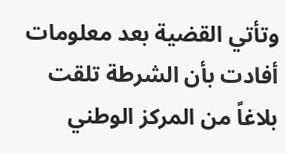وتأتي القضية بعد معلومات أفادت بأن الشرطة تلقت بلاغاً من المركز الوطني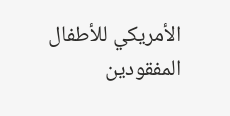الأمريكي للأطفال المفقودين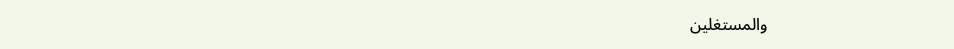والمستغلين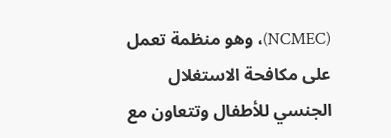(NCMEC)، وهو منظمة تعمل على مكافحة الاستغلال الجنسي للأطفال وتتعاون مع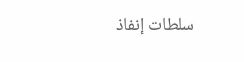سلطات إنفاذ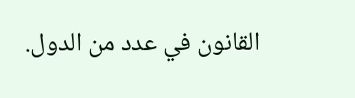القانون في عدد من الدول.